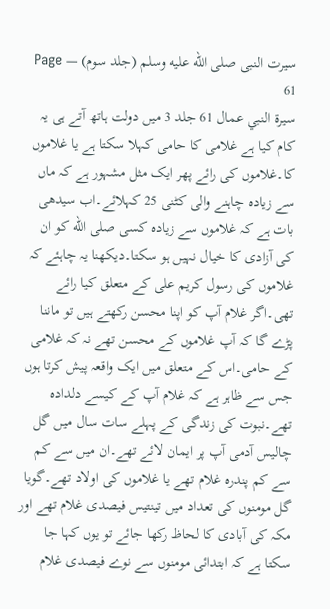سیرت النبی صلى الله عليه وسلم (جلد سوم) — Page 61
سيرة النبي عمال 61 جلد 3 میں دولت ہاتھ آتے ہی یہ کام کیا ہے غلامی کا حامی کہلا سکتا ہے یا غلاموں کا۔غلاموں کی رائے پھر ایک مثل مشہور ہے کہ ماں سے زیادہ چاہنے والی کٹنی 25 کہلائے۔اب سیدھی بات ہے کہ غلاموں سے زیادہ کسی صلى الله کو ان کی آزادی کا خیال نہیں ہو سکتا۔دیکھنا یہ چاہئے کہ غلاموں کی رسول کریم علی کے متعلق کیا رائے تھی۔اگر غلام آپ کو اپنا محسن رکھتے ہیں تو ماننا پڑے گا کہ آپ غلاموں کے محسن تھے نہ کہ غلامی کے حامی۔اس کے متعلق میں ایک واقعہ پیش کرتا ہوں جس سے ظاہر ہے کہ غلام آپ کے کیسے دلدادہ تھے۔نبوت کی زندگی کے پہلے سات سال میں گل چالیس آدمی آپ پر ایمان لائے تھے۔ان میں سے کم سے کم پندرہ غلام تھے یا غلاموں کی اولاد تھے۔گویا گل مومنوں کی تعداد میں تینتیس فیصدی غلام تھے اور مکہ کی آبادی کا لحاظ رکھا جائے تو یوں کہا جا سکتا ہے کہ ابتدائی مومنوں سے نوے فیصدی غلام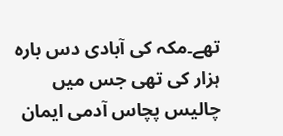تھے۔مکہ کی آبادی دس بارہ ہزار کی تھی جس میں چالیس پچاس آدمی ایمان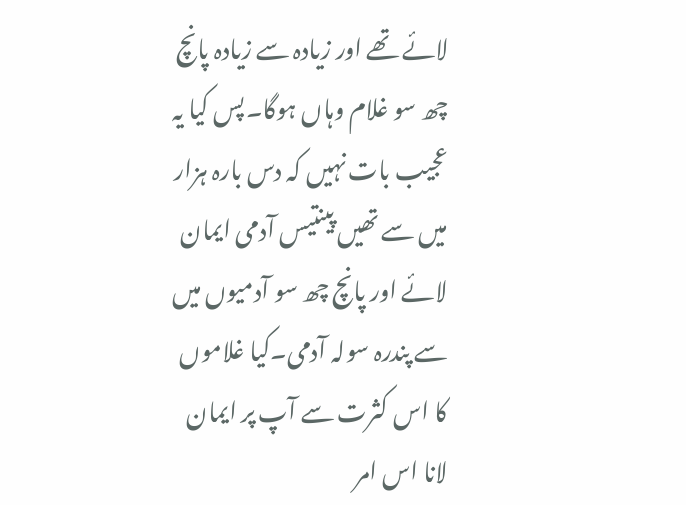لائے تھے اور زیادہ سے زیادہ پانچ چھ سو غلام وہاں ہوگا۔پس کیا یہ عجیب بات نہیں کہ دس بارہ ہزار میں سے تھیں پینتیس آدمی ایمان لائے اور پانچ چھ سو آدمیوں میں سے پندرہ سولہ آدمی۔کیا غلاموں کا اس کثرت سے آپ پر ایمان لانا اس امر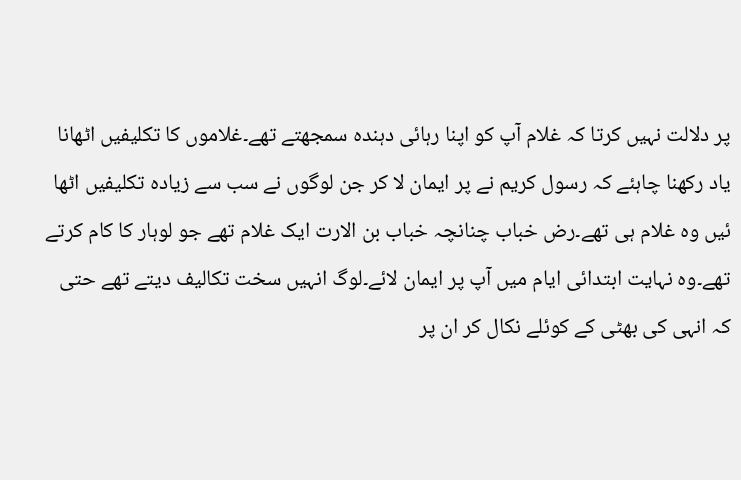پر دلالت نہیں کرتا کہ غلام آپ کو اپنا رہائی دہندہ سمجھتے تھے۔غلاموں کا تکلیفیں اٹھانا یاد رکھنا چاہئے کہ رسول کریم نے پر ایمان لا کر جن لوگوں نے سب سے زیادہ تکلیفیں اٹھا ئیں وہ غلام ہی تھے۔رض خباب چنانچہ خباب بن الارت ایک غلام تھے جو لوہار کا کام کرتے تھے۔وہ نہایت ابتدائی ایام میں آپ پر ایمان لائے۔لوگ انہیں سخت تکالیف دیتے تھے حتی کہ انہی کی بھٹی کے کوئلے نکال کر ان پر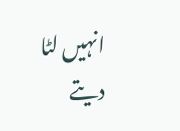انہیں لٹا دیتے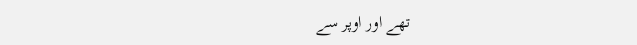تھے اور اوپر سے